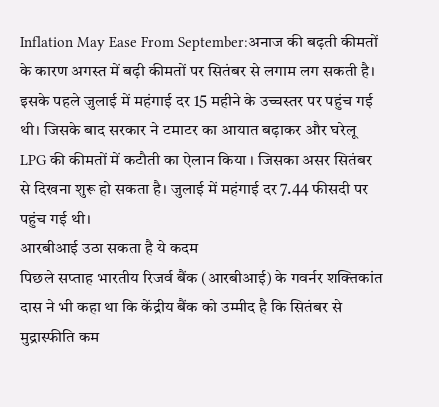Inflation May Ease From September:अनाज की बढ़ती कीमतों के कारण अगस्त में बढ़ी कीमतों पर सितंबर से लगाम लग सकती है। इसके पहले जुलाई में महंगाई दर 15 महीने के उच्चस्तर पर पहुंच गई थी। जिसके बाद सरकार ने टमाटर का आयात बढ़ाकर और घरेलू LPG की कीमतों में कटौती का ऐलान किया । जिसका असर सितंबर से दिखना शुरू हो सकता है। जुलाई में महंगाई दर 7.44 फीसदी पर पहुंच गई थी।
आरबीआई उठा सकता है ये कदम
पिछले सप्ताह भारतीय रिजर्व बैंक (आरबीआई) के गवर्नर शक्तिकांत दास ने भी कहा था कि केंद्रीय बैंक को उम्मीद है कि सितंबर से मुद्रास्फीति कम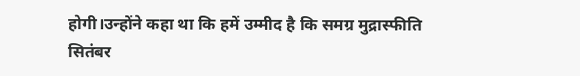होगी।उन्होंने कहा था कि हमें उम्मीद है कि समग्र मुद्रास्फीति सितंबर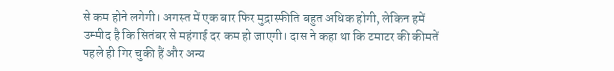से कम होने लगेगी। अगस्त में एक बार फिर मुद्रास्फीति बहुत अधिक होगी, लेकिन हमें उम्मीद है कि सितंबर से महंगाई दर कम हो जाएगी। दास ने कहा था कि टमाटर की कीमतें पहले ही गिर चुकी हैं और अन्य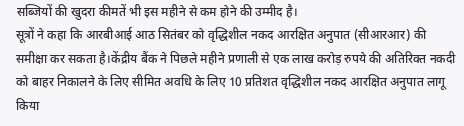सब्जियों की खुदरा कीमतें भी इस महीने से कम होने की उम्मीद है।
सूत्रों ने कहा कि आरबीआई आठ सितंबर को वृद्धिशील नकद आरक्षित अनुपात (सीआरआर) की समीक्षा कर सकता है।केंद्रीय बैंक ने पिछले महीने प्रणाली से एक लाख करोड़ रुपये की अतिरिक्त नकदी को बाहर निकालने के लिए सीमित अवधि के लिए 10 प्रतिशत वृद्धिशील नकद आरक्षित अनुपात लागू किया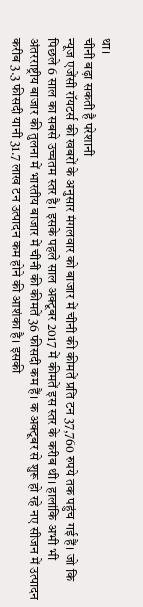था।
चीनी बढ़ा सकती है परेशानी
न्यूज एजेंसी रॉयटर्स की खबरों के अनुसार मंगलवार को बाजार में चीनी की कीमतें प्रति टन 37,760 रुपये तक पहुंच गई हैं। जो कि पिछले 6 साल का सबसे उच्चतम स्तर है। इसके पहले साल अक्टूबर 2017 में कीमतें इस स्तर के करीब थी। हालांकि अभी भी अंतरराष्ट्रीय बाजार की तुलना में भारतीय बाजार में चीनी की कीमतें 36 फीसदी कम हैं। क अक्टूबर से शुरू हो रहे नए सीजन में उत्पादन करीब 3.3 फीसदी यानी 31.7 लाख टन उत्पादन कम होने की आशंका है। इसकी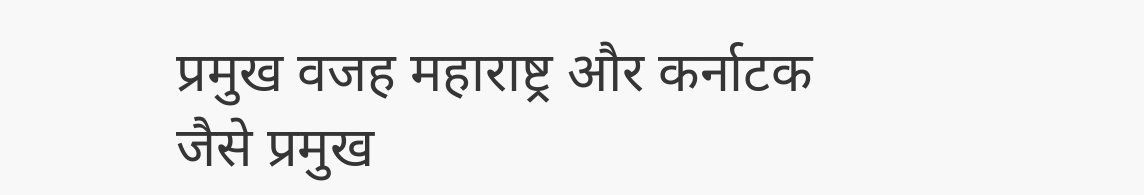प्रमुख वजह महाराष्ट्र और कर्नाटक जैसे प्रमुख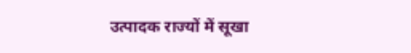उत्पादक राज्यों में सूखा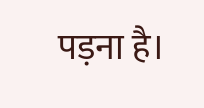पड़ना है।